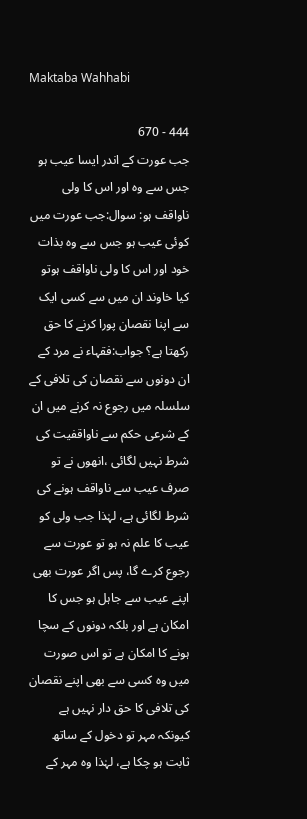Maktaba Wahhabi

444 - 670
جب عورت کے اندر ایسا عیب ہو جس سے وہ اور اس کا ولی ناواقف ہو: سوال:جب عورت میں کوئی عیب ہو جس سے وہ بذات خود اور اس کا ولی ناواقف ہوتو کیا خاوند ان میں سے کسی ایک سے اپنا نقصان پورا کرنے کا حق رکھتا ہے؟ جواب:فقہاء نے مرد کے ان دونوں سے نقصان کی تلافی کے سلسلہ میں رجوع نہ کرنے میں ان کے شرعی حکم سے ناواقفیت کی شرط نہیں لگائی ،انھوں نے تو صرف عیب سے ناواقف ہونے کی شرط لگائی ہے، لہٰذا جب ولی کو عیب کا علم نہ ہو تو عورت سے رجوع کرے گا، پس اگر عورت بھی اپنے عیب سے جاہل ہو جس کا امکان ہے اور بلکہ دونوں کے سچا ہونے کا امکان ہے تو اس صورت میں وہ کسی سے بھی اپنے نقصان کی تلافی کا حق دار نہیں ہے کیونکہ مہر تو دخول کے ساتھ ثابت ہو چکا ہے، لہٰذا وہ مہر کے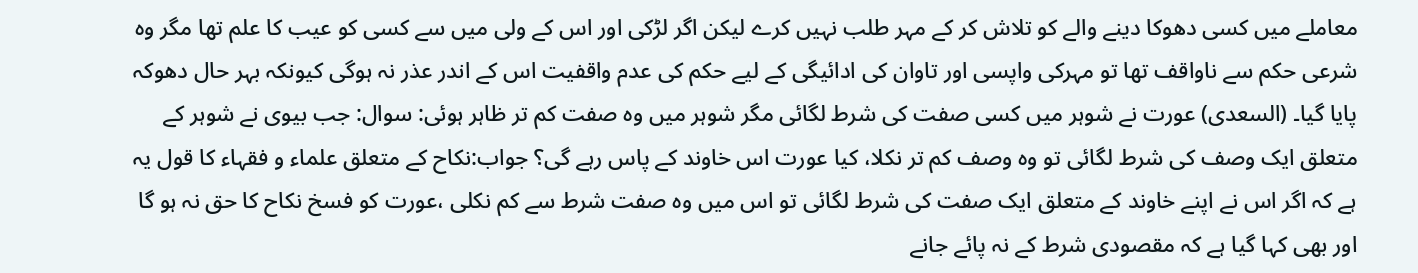معاملے میں کسی دھوکا دینے والے کو تلاش کر کے مہر طلب نہیں کرے لیکن اگر لڑکی اور اس کے ولی میں سے کسی کو عیب کا علم تھا مگر وہ شرعی حکم سے ناواقف تھا تو مہرکی واپسی اور تاوان کی ادائیگی کے لیے حکم کی عدم واقفیت اس کے اندر عذر نہ ہوگی کیونکہ بہر حال دھوکہ پایا گیا۔ (السعدی) عورت نے شوہر میں کسی صفت کی شرط لگائی مگر شوہر میں وہ صفت کم تر ظاہر ہوئی: سوال: جب بیوی نے شوہر کے متعلق ایک وصف کی شرط لگائی تو وہ وصف کم تر نکلا، کیا عورت اس خاوند کے پاس رہے گی؟ جواب:نکاح کے متعلق علماء و فقہاء کا قول یہ ہے کہ اگر اس نے اپنے خاوند کے متعلق ایک صفت کی شرط لگائی تو اس میں وہ صفت شرط سے کم نکلی ،عورت کو فسخ نکاح کا حق نہ ہو گا اور بھی کہا گیا ہے کہ مقصودی شرط کے نہ پائے جانے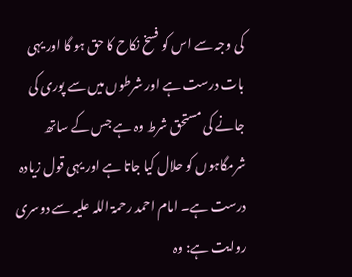کی وجہ سے اس کو فسخ نکاح کا حق ہو گا اور یہی بات درست ہے اور شرطوں میں سے پوری کی جانے کی مستحق شرط وہ ہے جس کے ساتھ شرمگاہوں کو حلال کیا جاتا ہے اور یہی قول زیادہ درست ہے۔ امام احمد رحمۃ اللہ علیہ سے دوسری روایت ہے: وہ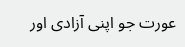عورت جو اپنی آزادی اور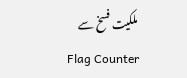ملکیت فسخ سے
Flag Counter